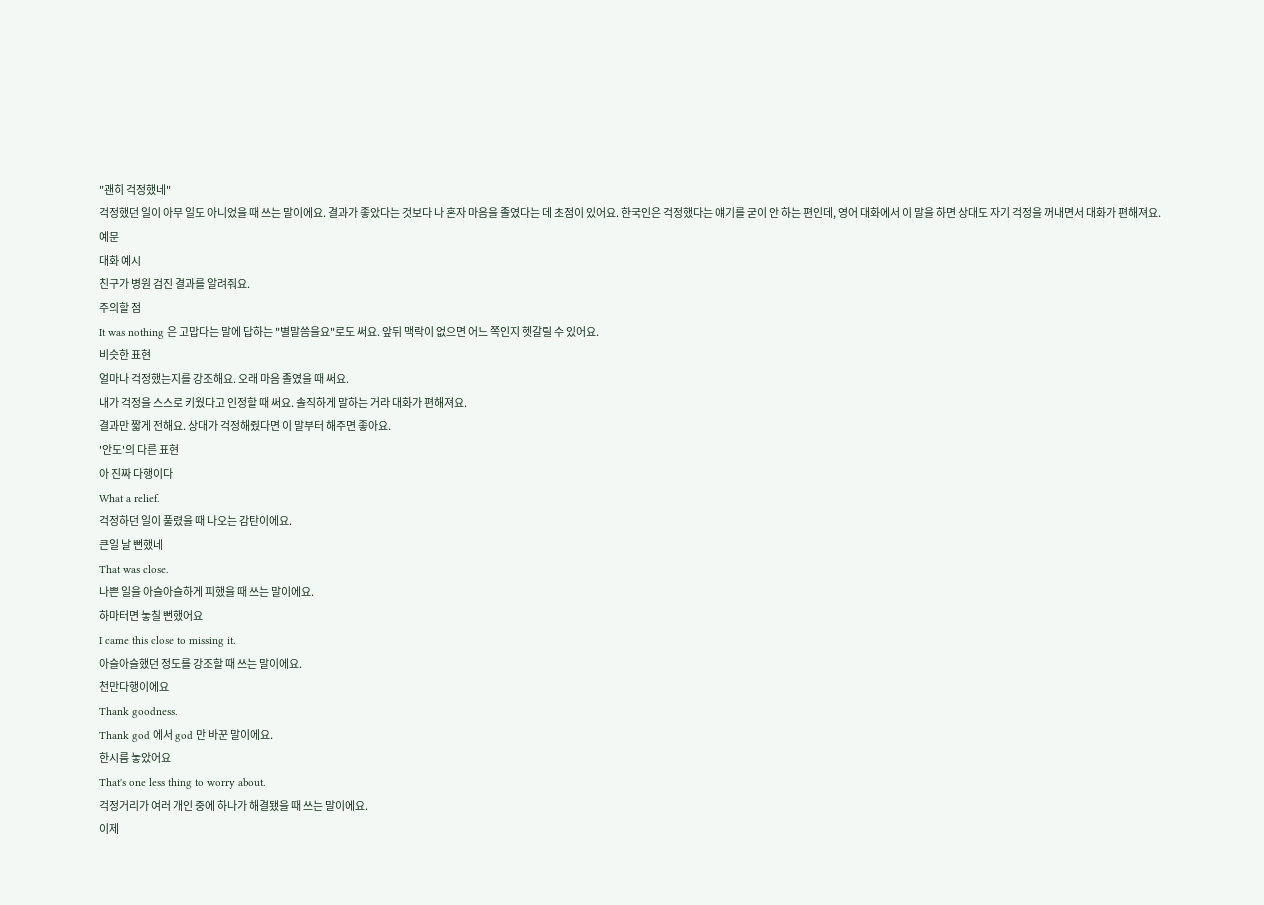"괜히 걱정했네"
걱정했던 일이 아무 일도 아니었을 때 쓰는 말이에요. 결과가 좋았다는 것보다 나 혼자 마음을 졸였다는 데 초점이 있어요. 한국인은 걱정했다는 얘기를 굳이 안 하는 편인데, 영어 대화에서 이 말을 하면 상대도 자기 걱정을 꺼내면서 대화가 편해져요.
예문
대화 예시
친구가 병원 검진 결과를 알려줘요.
주의할 점
It was nothing 은 고맙다는 말에 답하는 "별말씀을요"로도 써요. 앞뒤 맥락이 없으면 어느 쪽인지 헷갈릴 수 있어요.
비슷한 표현
얼마나 걱정했는지를 강조해요. 오래 마음 졸였을 때 써요.
내가 걱정을 스스로 키웠다고 인정할 때 써요. 솔직하게 말하는 거라 대화가 편해져요.
결과만 짧게 전해요. 상대가 걱정해줬다면 이 말부터 해주면 좋아요.
'안도'의 다른 표현
아 진짜 다행이다
What a relief.
걱정하던 일이 풀렸을 때 나오는 감탄이에요.
큰일 날 뻔했네
That was close.
나쁜 일을 아슬아슬하게 피했을 때 쓰는 말이에요.
하마터면 놓칠 뻔했어요
I came this close to missing it.
아슬아슬했던 정도를 강조할 때 쓰는 말이에요.
천만다행이에요
Thank goodness.
Thank god 에서 god 만 바꾼 말이에요.
한시름 놓았어요
That's one less thing to worry about.
걱정거리가 여러 개인 중에 하나가 해결됐을 때 쓰는 말이에요.
이제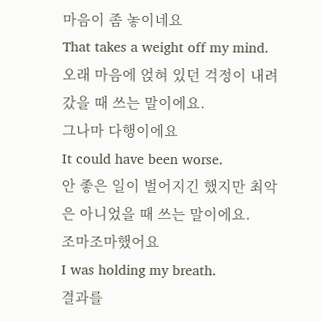마음이 좀 놓이네요
That takes a weight off my mind.
오래 마음에 얹혀 있던 걱정이 내려갔을 때 쓰는 말이에요.
그나마 다행이에요
It could have been worse.
안 좋은 일이 벌어지긴 했지만 최악은 아니었을 때 쓰는 말이에요.
조마조마했어요
I was holding my breath.
결과를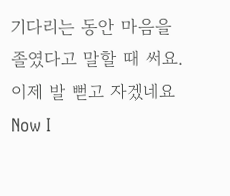기다리는 동안 마음을 졸였다고 말할 때 써요.
이제 발 뻗고 자겠네요
Now I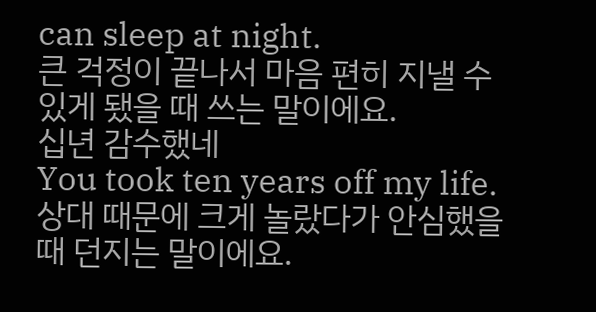can sleep at night.
큰 걱정이 끝나서 마음 편히 지낼 수 있게 됐을 때 쓰는 말이에요.
십년 감수했네
You took ten years off my life.
상대 때문에 크게 놀랐다가 안심했을 때 던지는 말이에요.